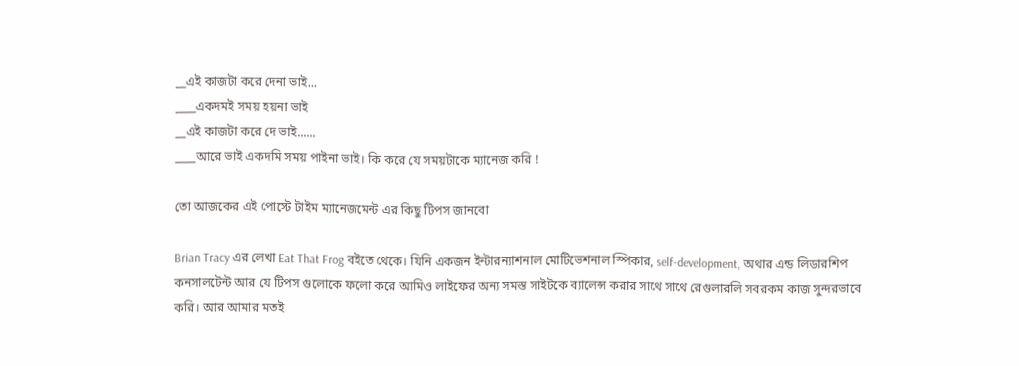__এই কাজটা করে দেনা ভাই...
____একদমই সময় হয়না ভাই
__এই কাজটা করে দে ভাই......
____আরে ভাই একদমি সময় পাইনা ভাই। কি করে যে সময়টাকে ম্যানেজ করি !

তো আজকের এই পোস্টে টাইম ম্যানেজমেন্ট এর কিছু টিপস জানবো

Brian Tracy এর লেখা Eat That Frog বইতে থেকে। যিনি একজন ইন্টারন্যাশনাল মোটিভেশনাল স্পিকার, self-development, অথার এন্ড লিডারশিপ কনসালটেন্ট আর যে টিপস গুলোকে ফলো করে আমিও লাইফের অন্য সমস্ত সাইটকে ব্যালেন্স করার সাথে সাথে রেগুলারলি সবরকম কাজ সুন্দরভাবে করি। আর আমার মতই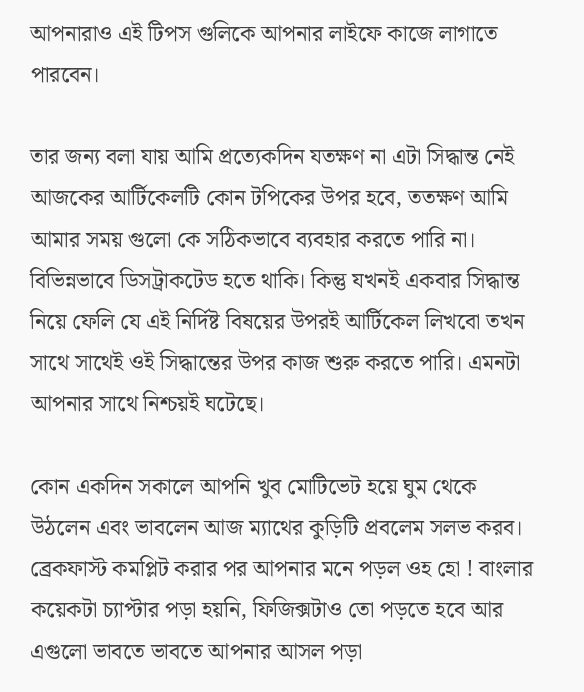আপনারাও এই টিপস গুলিকে আপনার লাইফে কাজে লাগাতে পারবেন।

তার জন্য বলা যায় আমি প্রত্যেকদিন যতক্ষণ না এটা সিদ্ধান্ত নেই আজকের আর্টিকেলটি কোন টপিকের উপর হবে, ততক্ষণ আমি আমার সময় গুলো কে সঠিকভাবে ব্যবহার করতে পারি না। বিভিন্নভাবে ডিসট্রাকটেড হতে থাকি। কিন্তু যখনই একবার সিদ্ধান্ত নিয়ে ফেলি যে এই নির্দিষ্ট বিষয়ের উপরই আর্টিকেল লিখবো তখন সাথে সাথেই ওই সিদ্ধান্তের উপর কাজ শুরু করতে পারি। এমনটা আপনার সাথে নিশ্চয়ই ঘটেছে।

কোন একদিন সকালে আপনি খুব মোটিভেট হয়ে ঘুম থেকে উঠলেন এবং ভাবলেন আজ ম্যাথের কুড়িটি প্রবলেম সলভ করব। ব্রেকফাস্ট কমপ্লিট করার পর আপনার মনে পড়ল ওহ হো ! বাংলার কয়েকটা চ্যাপ্টার পড়া হয়নি, ফিজিক্সটাও তো পড়তে হবে আর এগুলো ভাবতে ভাবতে আপনার আসল পড়া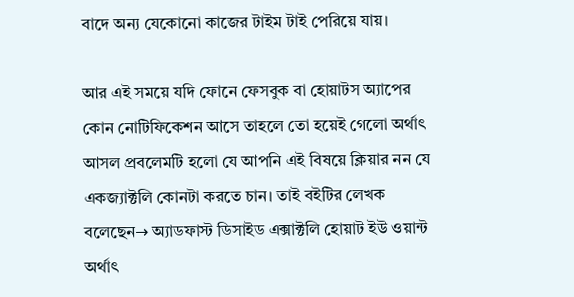বাদে অন্য যেকোনো কাজের টাইম টাই পেরিয়ে যায়।

আর এই সময়ে যদি ফোনে ফেসবুক বা হোয়াটস অ্যাপের কোন নোটিফিকেশন আসে তাহলে তো হয়েই গেলো অর্থাৎ আসল প্রবলেমটি হলো যে আপনি এই বিষয়ে ক্লিয়ার নন যে একজ্যাক্টলি কোনটা করতে চান। তাই বইটির লেখক বলেছেন→ অ্যাডফাস্ট ডিসাইড এক্সাক্টলি হোয়াট ইউ ওয়ান্ট অর্থাৎ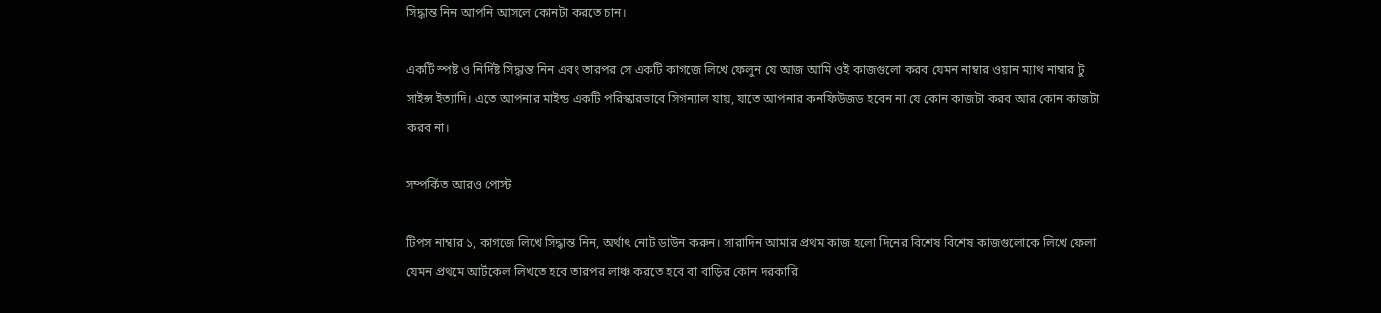সিদ্ধান্ত নিন আপনি আসলে কোনটা করতে চান।

একটি স্পষ্ট ও নির্দিষ্ট সিদ্ধান্ত নিন এবং তারপর সে একটি কাগজে লিখে ফেলুন যে আজ আমি ওই কাজগুলো করব যেমন নাম্বার ওয়ান ম্যাথ নাম্বার টু সাইন্স ইত্যাদি। এতে আপনার মাইন্ড একটি পরিস্কারভাবে সিগন্যাল যায়, যাতে আপনার কনফিউজড হবেন না যে কোন কাজটা করব আর কোন কাজটা করব না।

সম্পর্কিত আরও পোস্ট

টিপস নাম্বার ১, কাগজে লিখে সিদ্ধান্ত নিন, অর্থাৎ নোট ডাউন করুন। সারাদিন আমার প্রথম কাজ হলো দিনের বিশেষ বিশেষ কাজগুলোকে লিখে ফেলা যেমন প্রথমে আর্টকেল লিখতে হবে তারপর লাঞ্চ করতে হবে বা বাড়ির কোন দরকারি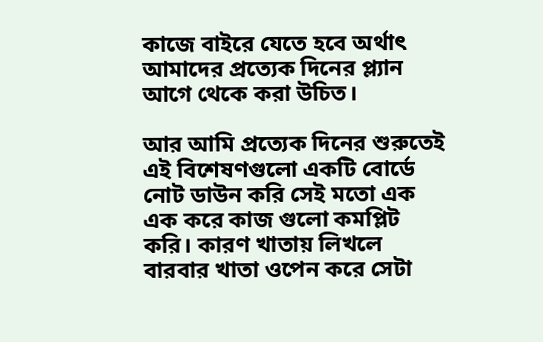কাজে বাইরে যেতে হবে অর্থাৎ আমাদের প্রত্যেক দিনের প্ল্যান আগে থেকে করা উচিত।

আর আমি প্রত্যেক দিনের শুরুতেই এই বিশেষণগুলো একটি বোর্ডে নোট ডাউন করি সেই মতো এক এক করে কাজ গুলো কমপ্লিট করি। কারণ খাতায় লিখলে বারবার খাতা ওপেন করে সেটা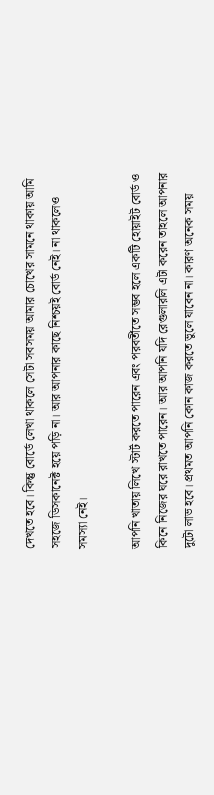দেখতে হবে। কিন্তু বোর্ডে লেখা থাকলে সেটা সবসময় আমার চোখের সামনে থাকায় আমি সহজে ডিসকানেক্ট হয়ে পড়ি না। আর আপনার কাছে নিশ্চয়ই বোর্ড নেই। না থাকলেও সমস্যা নেই।

আপনি খাতায় লিখে স্টার্ট করতে পারেন এবং পরবর্তীতে সম্ভব হলে একটি হোয়াইট বোর্ড ও কিনে নিজের ঘরে রাখতে পারেন। আর আপনি যদি রেগুলারলি এটা করেন তাহলে আপনার দুটো লাভ হবে। প্রথমত আপনি কোন কাজ করতে ভুলে যাবেন না। কারণ অনেক সময়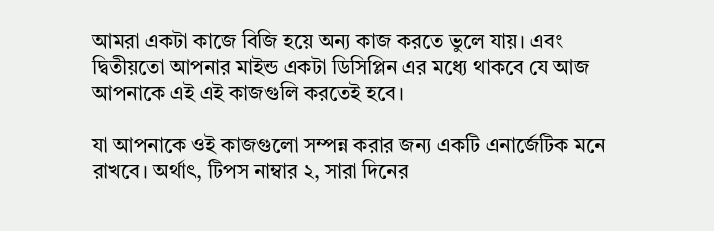আমরা একটা কাজে বিজি হয়ে অন্য কাজ করতে ভুলে যায়। এবং দ্বিতীয়তো আপনার মাইন্ড একটা ডিসিপ্লিন এর মধ্যে থাকবে যে আজ আপনাকে এই এই কাজগুলি করতেই হবে।

যা আপনাকে ওই কাজগুলো সম্পন্ন করার জন্য একটি এনার্জেটিক মনে রাখবে। অর্থাৎ, টিপস নাম্বার ২, সারা দিনের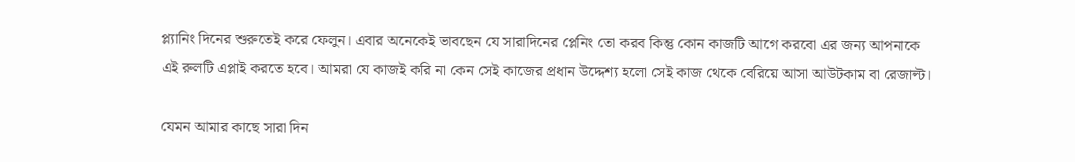প্ল্যানিং দিনের শুরুতেই করে ফেলুন। এবার অনেকেই ভাবছেন যে সারাদিনের প্লেনিং তো করব কিন্তু কোন কাজটি আগে করবো এর জন্য আপনাকে এই রুলটি এপ্লাই করতে হবে। আমরা যে কাজই করি না কেন সেই কাজের প্রধান উদ্দেশ্য হলো সেই কাজ থেকে বেরিয়ে আসা আউটকাম বা রেজাল্ট।

যেমন আমার কাছে সারা দিন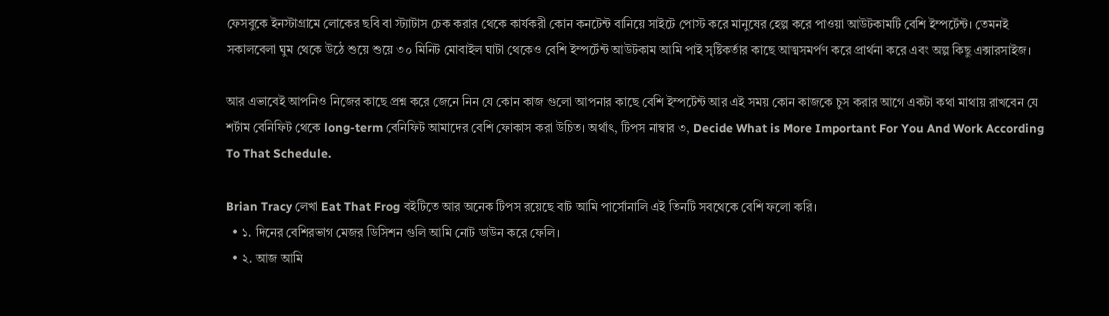ফেসবুকে ইনস্টাগ্রামে লোকের ছবি বা স্ট্যাটাস চেক করার থেকে কার্যকরী কোন কনটেন্ট বানিয়ে সাইটে পোস্ট করে মানুষের হেল্প করে পাওয়া আউটকামটি বেশি ইম্পর্টেন্ট। তেমনই সকালবেলা ঘুম থেকে উঠে শুয়ে শুয়ে ৩০ মিনিট মোবাইল ঘাটা থেকেও বেশি ইম্পর্টেন্ট আউটকাম আমি পাই সৃষ্টিকর্তার কাছে আত্মসমর্পণ করে প্রার্থনা করে এবং অল্প কিছু এক্সারসাইজ।

আর এভাবেই আপনিও নিজের কাছে প্রশ্ন করে জেনে নিন যে কোন কাজ গুলো আপনার কাছে বেশি ইম্পর্টেন্ট আর এই সময় কোন কাজকে চুস করার আগে একটা কথা মাথায় রাখবেন যে শর্টাম বেনিফিট থেকে long-term বেনিফিট আমাদের বেশি ফোকাস করা উচিত। অর্থাৎ, টিপস নাম্বার ৩, Decide What is More Important For You And Work According To That Schedule.

Brian Tracy লেখা Eat That Frog বইটিতে আর অনেক টিপস রয়েছে বাট আমি পার্সোনালি এই তিনটি সবথেকে বেশি ফলো করি।
  • ১. দিনের বেশিরভাগ মেজর ডিসিশন গুলি আমি নোট ডাউন করে ফেলি।
  • ২. আজ আমি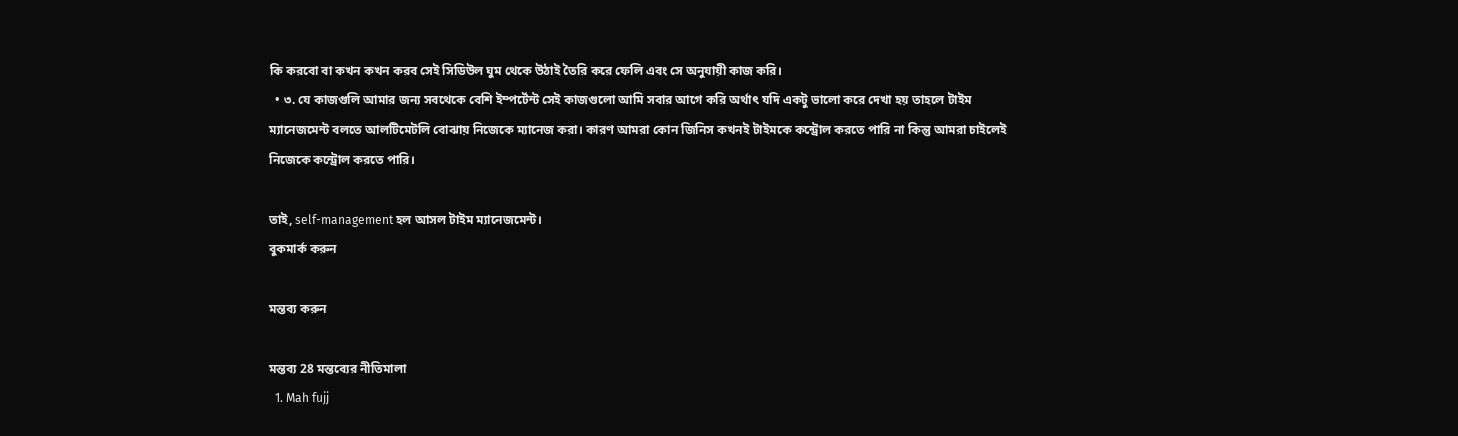কি করবো বা কখন কখন করব সেই সিডিউল ঘুম থেকে উঠাই তৈরি করে ফেলি এবং সে অনুযায়ী কাজ করি।
  • ৩. যে কাজগুলি আমার জন্য সবথেকে বেশি ইম্পর্টেন্ট সেই কাজগুলো আমি সবার আগে করি অর্থাৎ যদি একটু ভালো করে দেখা হয় তাহলে টাইম ম্যানেজমেন্ট বলতে আলটিমেটলি বোঝায় নিজেকে ম্যানেজ করা। কারণ আমরা কোন জিনিস কখনই টাইমকে কন্ট্রোল করতে পারি না কিন্তু আমরা চাইলেই নিজেকে কন্ট্রোল করতে পারি।

তাই, self-management হল আসল টাইম ম্যানেজমেন্ট।
বুকমার্ক করুন

মন্তব্য করুন

মন্তব্য 28 মন্তব্যের নীতিমালা
  1. Mah fujj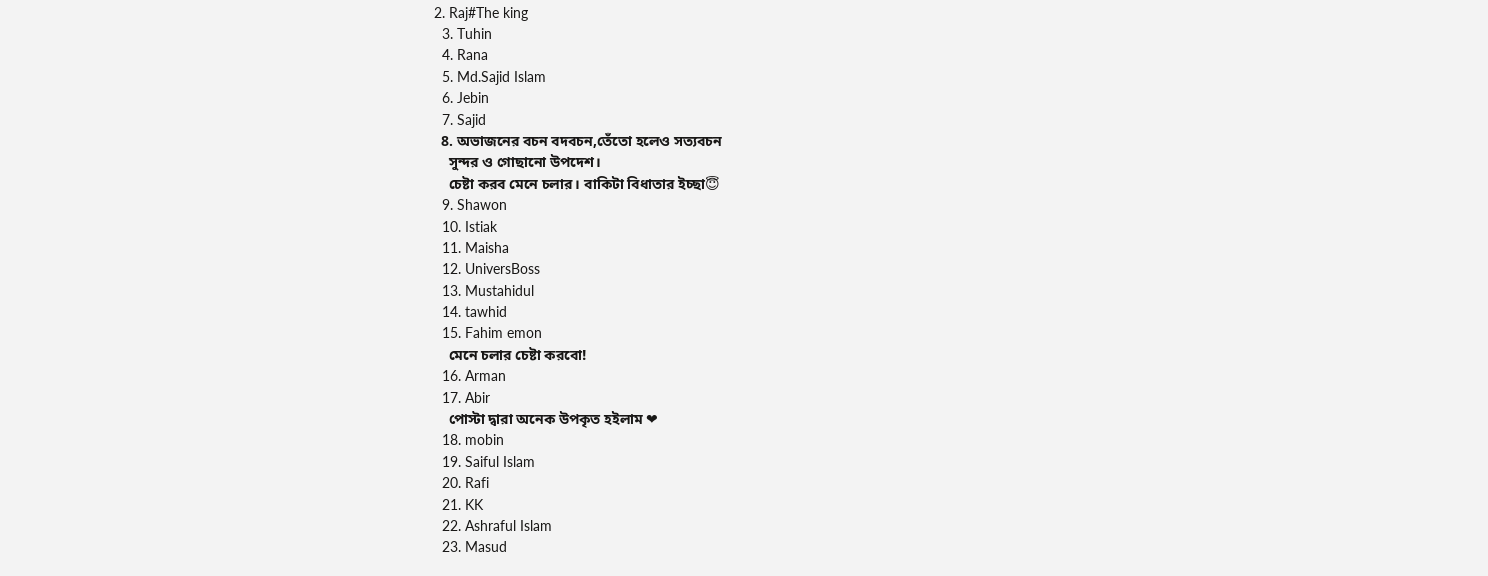2. Raj#The king
  3. Tuhin
  4. Rana
  5. Md.Sajid Islam
  6. Jebin
  7. Sajid
  8. অভাজনের বচন বদবচন,তেঁতো হলেও সত্যবচন
    সুন্দর ও গোছানো উপদেশ।
    চেষ্টা করব মেনে চলার। বাকিটা বিধাতার ইচ্ছা😇
  9. Shawon
  10. Istiak
  11. Maisha
  12. UniversBoss
  13. Mustahidul
  14. tawhid
  15. Fahim emon
    মেনে চলার চেষ্টা করবো!
  16. Arman
  17. Abir
    পোস্টা দ্বারা অনেক উপকৃত হইলাম ❤
  18. mobin
  19. Saiful Islam
  20. Rafi
  21. KK
  22. Ashraful Islam
  23. Masud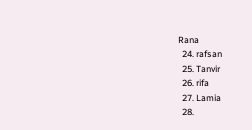Rana
  24. rafsan
  25. Tanvir
  26. rifa
  27. Lamia
  28.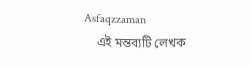Asfaqzzaman
    এই মন্তব্যটি লেখক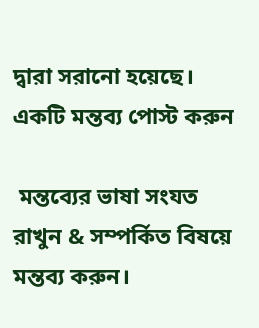দ্বারা সরানো হয়েছে।
একটি মন্তব্য পোস্ট করুন

 মন্তব্যের ভাষা সংযত রাখুন & সম্পর্কিত বিষয়ে মন্তব্য করুন।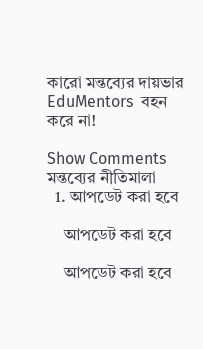কারো মন্তব্যের দায়ভার EduMentors  বহন করে না!

Show Comments
মন্তব্যের নীতিমালা
  1. আপডেট করা হবে

    আপডেট করা হবে

    আপডেট করা হবে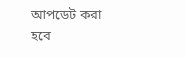আপডেট করা হবে